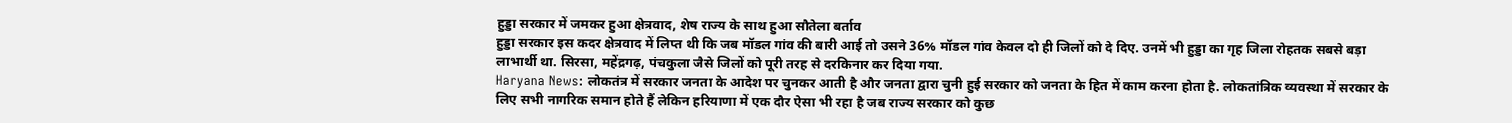हुड्डा सरकार में जमकर हुआ क्षेत्रवाद, शेष राज्य के साथ हुआ सौतेला बर्ताव
हुड्डा सरकार इस कदर क्षेत्रवाद में लिप्त थी कि जब मॉडल गांव की बारी आई तो उसने 36% मॉडल गांव केवल दो ही जिलों को दे दिए. उनमें भी हुड्डा का गृह जिला रोहतक सबसे बड़ा लाभार्थी था. सिरसा, महेंद्रगढ़, पंचकुला जैसे जिलों को पूरी तरह से दरकिनार कर दिया गया.
Haryana News: लोकतंत्र में सरकार जनता के आदेश पर चुनकर आती है और जनता द्वारा चुनी हुई सरकार को जनता के हित में काम करना होता है. लोकतांत्रिक व्यवस्था में सरकार के लिए सभी नागरिक समान होते हैं लेकिन हरियाणा में एक दौर ऐसा भी रहा है जब राज्य सरकार को कुछ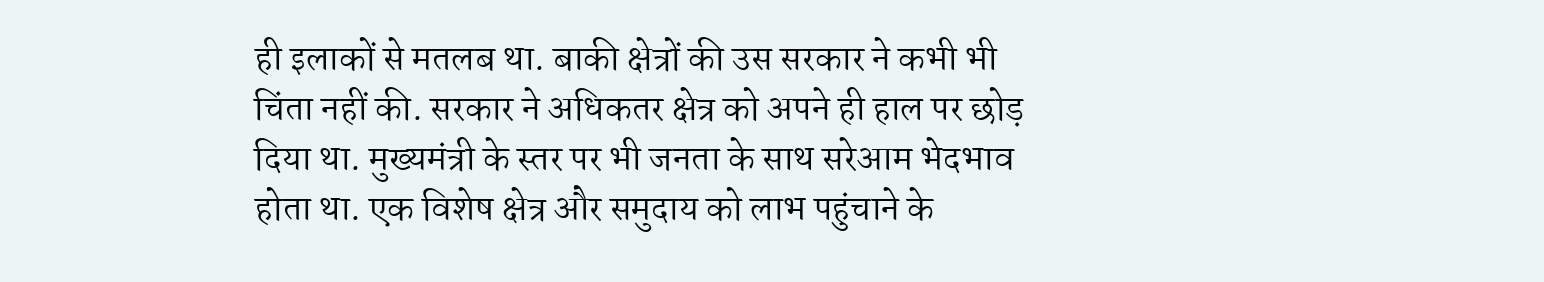ही इलाकों से मतलब था. बाकी क्षेत्रों की उस सरकार ने कभी भी चिंता नहीं की. सरकार ने अधिकतर क्षेत्र को अपने ही हाल पर छोड़ दिया था. मुख्यमंत्री के स्तर पर भी जनता के साथ सरेआम भेदभाव होता था. एक विशेष क्षेत्र और समुदाय को लाभ पहुंचाने के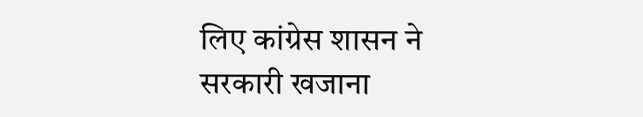लिए कांग्रेस शासन ने सरकारी खजाना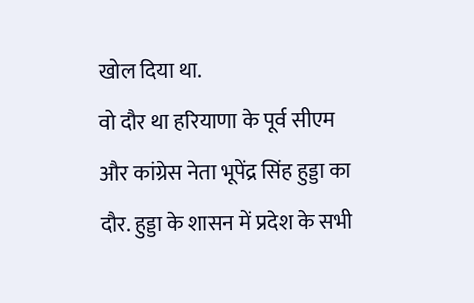खोल दिया था.
वो दौर था हरियाणा के पूर्व सीएम और कांग्रेस नेता भूपेंद्र सिंह हुड्डा का दौर. हुड्डा के शासन में प्रदेश के सभी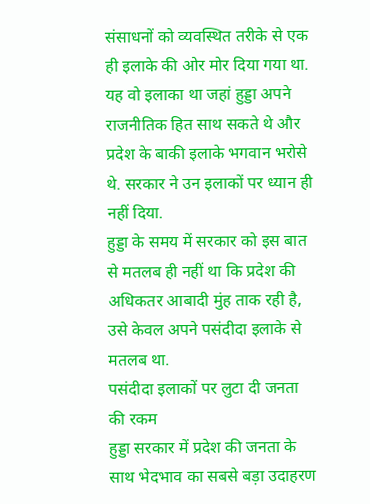संसाधनों को व्यवस्थित तरीके से एक ही इलाके की ओर मोर दिया गया था. यह वो इलाका था जहां हुड्डा अपने राजनीतिक हित साथ सकते थे और प्रदेश के बाकी इलाके भगवान भरोसे थे. सरकार ने उन इलाकों पर ध्यान ही नहीं दिया.
हुड्डा के समय में सरकार को इस बात से मतलब ही नहीं था कि प्रदेश की अधिकतर आबादी मुंह ताक रही है, उसे केवल अपने पसंदीदा इलाके से मतलब था.
पसंदीदा इलाकों पर लुटा दी जनता की रकम
हुड्डा सरकार में प्रदेश की जनता के साथ भेदभाव का सबसे बड़ा उदाहरण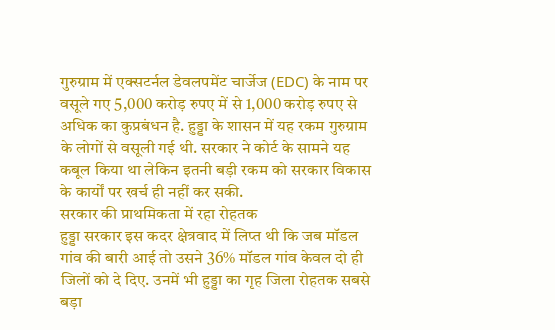गुरुग्राम में एक्सटर्नल डेवलपमेंट चार्जेज (EDC) के नाम पर वसूले गए 5,000 करोड़ रुपए में से 1,000 करोड़ रुपए से अधिक का कुप्रबंधन है. हुड्डा के शासन में यह रकम गुरुग्राम के लोगों से वसूली गई थी. सरकार ने कोर्ट के सामने यह कबूल किया था लेकिन इतनी बड़ी रकम को सरकार विकास के कार्यों पर खर्च ही नहीं कर सकी.
सरकार की प्राथमिकता में रहा रोहतक
हुड्डा सरकार इस कदर क्षेत्रवाद में लिप्त थी कि जब मॉडल गांव की बारी आई तो उसने 36% मॉडल गांव केवल दो ही जिलों को दे दिए. उनमें भी हुड्डा का गृह जिला रोहतक सबसे बड़ा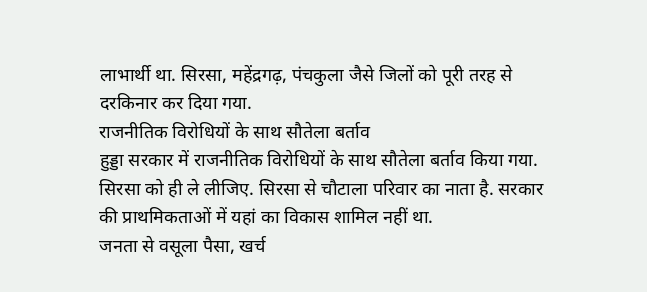लाभार्थी था. सिरसा, महेंद्रगढ़, पंचकुला जैसे जिलों को पूरी तरह से दरकिनार कर दिया गया.
राजनीतिक विरोधियों के साथ सौतेला बर्ताव
हुड्डा सरकार में राजनीतिक विरोधियों के साथ सौतेला बर्ताव किया गया. सिरसा को ही ले लीजिए. सिरसा से चौटाला परिवार का नाता है. सरकार की प्राथमिकताओं में यहां का विकास शामिल नहीं था.
जनता से वसूला पैसा, खर्च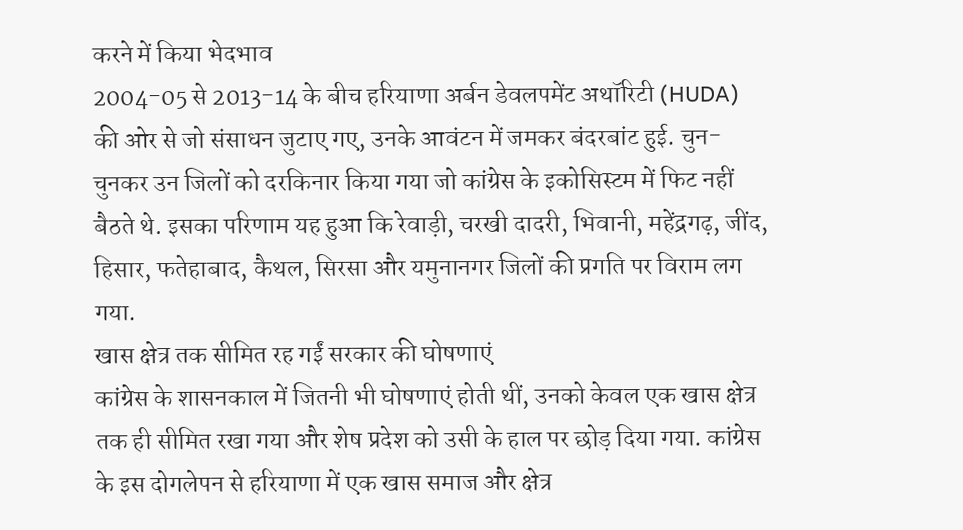करने में किया भेदभाव
2004-05 से 2013-14 के बीच हरियाणा अर्बन डेवलपमेंट अथॉरिटी (HUDA) की ओर से जो संसाधन जुटाए गए, उनके आवंटन में जमकर बंदरबांट हुई. चुन-चुनकर उन जिलों को दरकिनार किया गया जो कांग्रेस के इकोसिस्टम में फिट नहीं बैठते थे. इसका परिणाम यह हुआ कि रेवाड़ी, चरखी दादरी, भिवानी, महेंद्रगढ़, जींद, हिसार, फतेहाबाद, कैथल, सिरसा और यमुनानगर जिलों की प्रगति पर विराम लग गया.
खास क्षेत्र तक सीमित रह गईं सरकार की घोषणाएं
कांग्रेस के शासनकाल में जितनी भी घोषणाएं होती थीं, उनको केवल एक खास क्षेत्र तक ही सीमित रखा गया और शेष प्रदेश को उसी के हाल पर छोड़ दिया गया. कांग्रेस के इस दोगलेपन से हरियाणा में एक खास समाज और क्षेत्र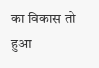का विकास तो हुआ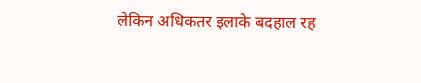लेकिन अधिकतर इलाके बदहाल रह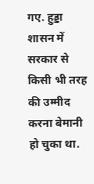गए. हुड्डा शासन में सरकार से किसी भी तरह की उम्मीद करना बेमानी हो चुका था.